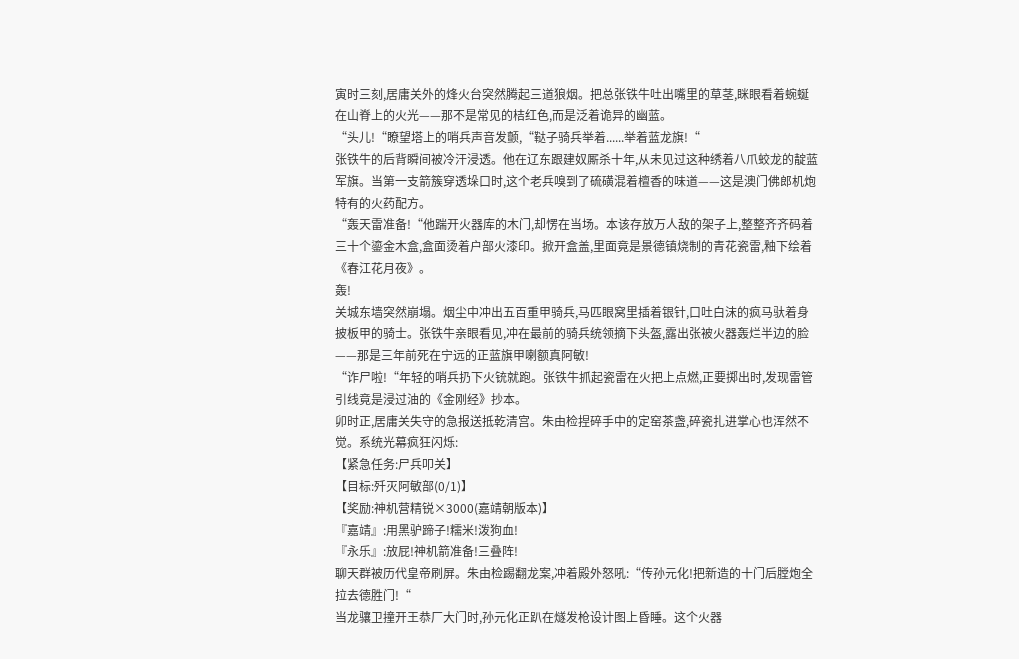寅时三刻,居庸关外的烽火台突然腾起三道狼烟。把总张铁牛吐出嘴里的草茎,眯眼看着蜿蜒在山脊上的火光——那不是常见的桔红色,而是泛着诡异的幽蓝。
“头儿!“瞭望塔上的哨兵声音发颤,“鞑子骑兵举着......举着蓝龙旗!“
张铁牛的后背瞬间被冷汗浸透。他在辽东跟建奴厮杀十年,从未见过这种绣着八爪蛟龙的靛蓝军旗。当第一支箭簇穿透垛口时,这个老兵嗅到了硫磺混着檀香的味道——这是澳门佛郎机炮特有的火药配方。
“轰天雷准备!“他踹开火器库的木门,却愣在当场。本该存放万人敌的架子上,整整齐齐码着三十个鎏金木盒,盒面烫着户部火漆印。掀开盒盖,里面竟是景德镇烧制的青花瓷雷,釉下绘着《春江花月夜》。
轰!
关城东墙突然崩塌。烟尘中冲出五百重甲骑兵,马匹眼窝里插着银针,口吐白沫的疯马驮着身披板甲的骑士。张铁牛亲眼看见,冲在最前的骑兵统领摘下头盔,露出张被火器轰烂半边的脸——那是三年前死在宁远的正蓝旗甲喇额真阿敏!
“诈尸啦!“年轻的哨兵扔下火铳就跑。张铁牛抓起瓷雷在火把上点燃,正要掷出时,发现雷管引线竟是浸过油的《金刚经》抄本。
卯时正,居庸关失守的急报送抵乾清宫。朱由检捏碎手中的定窑茶盏,碎瓷扎进掌心也浑然不觉。系统光幕疯狂闪烁:
【紧急任务:尸兵叩关】
【目标:歼灭阿敏部(0/1)】
【奖励:神机营精锐×3000(嘉靖朝版本)】
『嘉靖』:用黑驴蹄子!糯米!泼狗血!
『永乐』:放屁!神机箭准备!三叠阵!
聊天群被历代皇帝刷屏。朱由检踢翻龙案,冲着殿外怒吼:“传孙元化!把新造的十门后膛炮全拉去德胜门!“
当龙骧卫撞开王恭厂大门时,孙元化正趴在燧发枪设计图上昏睡。这个火器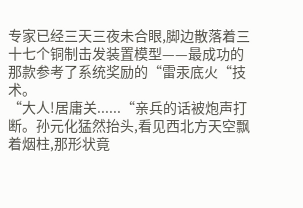专家已经三天三夜未合眼,脚边散落着三十七个铜制击发装置模型——最成功的那款参考了系统奖励的“雷汞底火“技术。
“大人!居庸关......“亲兵的话被炮声打断。孙元化猛然抬头,看见西北方天空飘着烟柱,那形状竟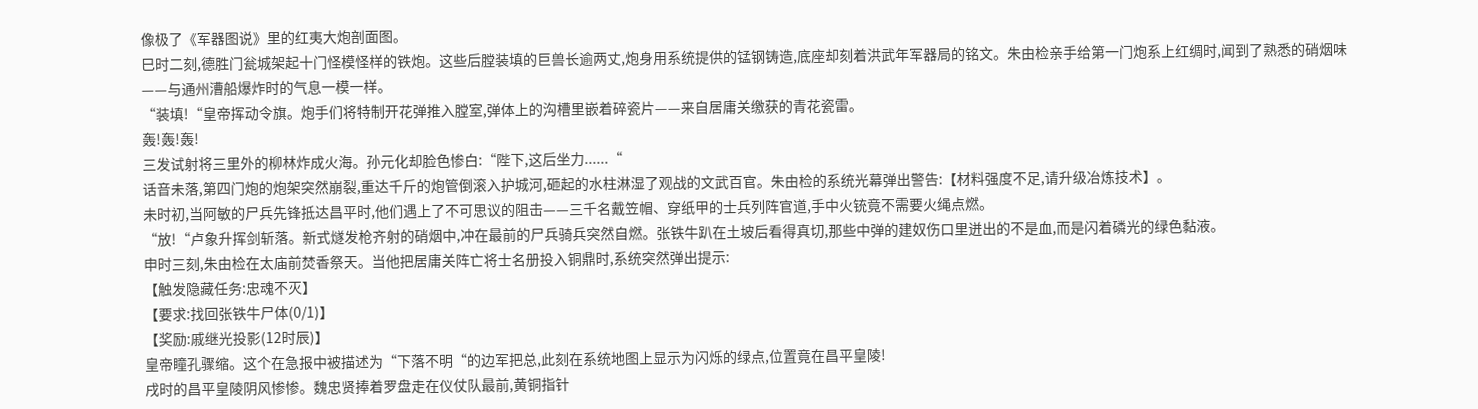像极了《军器图说》里的红夷大炮剖面图。
巳时二刻,德胜门瓮城架起十门怪模怪样的铁炮。这些后膛装填的巨兽长逾两丈,炮身用系统提供的锰钢铸造,底座却刻着洪武年军器局的铭文。朱由检亲手给第一门炮系上红绸时,闻到了熟悉的硝烟味——与通州漕船爆炸时的气息一模一样。
“装填!“皇帝挥动令旗。炮手们将特制开花弹推入膛室,弹体上的沟槽里嵌着碎瓷片——来自居庸关缴获的青花瓷雷。
轰!轰!轰!
三发试射将三里外的柳林炸成火海。孙元化却脸色惨白:“陛下,这后坐力......“
话音未落,第四门炮的炮架突然崩裂,重达千斤的炮管倒滚入护城河,砸起的水柱淋湿了观战的文武百官。朱由检的系统光幕弹出警告:【材料强度不足,请升级冶炼技术】。
未时初,当阿敏的尸兵先锋抵达昌平时,他们遇上了不可思议的阻击——三千名戴笠帽、穿纸甲的士兵列阵官道,手中火铳竟不需要火绳点燃。
“放!“卢象升挥剑斩落。新式燧发枪齐射的硝烟中,冲在最前的尸兵骑兵突然自燃。张铁牛趴在土坡后看得真切,那些中弹的建奴伤口里迸出的不是血,而是闪着磷光的绿色黏液。
申时三刻,朱由检在太庙前焚香祭天。当他把居庸关阵亡将士名册投入铜鼎时,系统突然弹出提示:
【触发隐藏任务:忠魂不灭】
【要求:找回张铁牛尸体(0/1)】
【奖励:戚继光投影(12时辰)】
皇帝瞳孔骤缩。这个在急报中被描述为“下落不明“的边军把总,此刻在系统地图上显示为闪烁的绿点,位置竟在昌平皇陵!
戌时的昌平皇陵阴风惨惨。魏忠贤捧着罗盘走在仪仗队最前,黄铜指针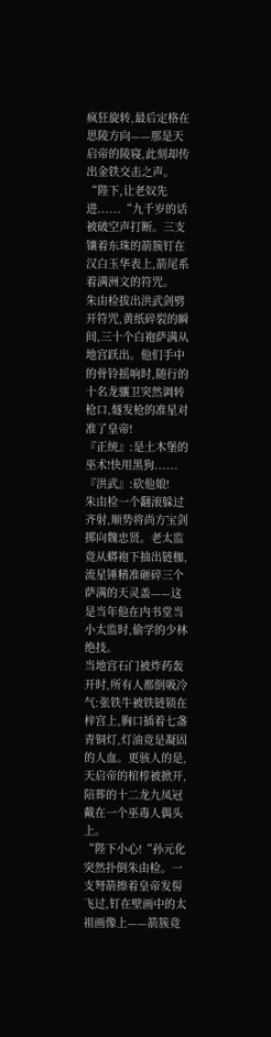疯狂旋转,最后定格在思陵方向——那是天启帝的陵寝,此刻却传出金铁交击之声。
“陛下,让老奴先进......“九千岁的话被破空声打断。三支镶着东珠的箭簇钉在汉白玉华表上,箭尾系着满洲文的符咒。
朱由检拔出洪武剑劈开符咒,黄纸碎裂的瞬间,三十个白袍萨满从地宫跃出。他们手中的骨铃摇响时,随行的十名龙骧卫突然调转枪口,燧发枪的准星对准了皇帝!
『正统』:是土木堡的巫术!快用黑狗......
『洪武』:砍他娘!
朱由检一个翻滚躲过齐射,顺势将尚方宝剑掷向魏忠贤。老太监竟从蟒袍下抽出链枷,流星锤精准砸碎三个萨满的天灵盖——这是当年他在内书堂当小太监时,偷学的少林绝技。
当地宫石门被炸药轰开时,所有人都倒吸冷气:张铁牛被铁链锁在梓宫上,胸口插着七盏青铜灯,灯油竟是凝固的人血。更骇人的是,天启帝的棺椁被掀开,陪葬的十二龙九凤冠戴在一个巫毒人偶头上。
“陛下小心!“孙元化突然扑倒朱由检。一支弩箭擦着皇帝发髻飞过,钉在壁画中的太祖画像上——箭簇竟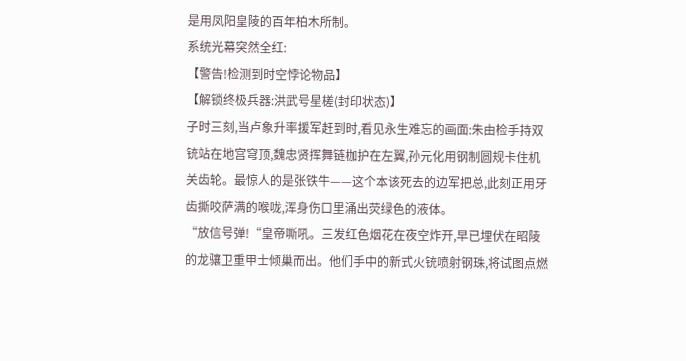是用凤阳皇陵的百年柏木所制。
系统光幕突然全红:
【警告!检测到时空悖论物品】
【解锁终极兵器:洪武号星槎(封印状态)】
子时三刻,当卢象升率援军赶到时,看见永生难忘的画面:朱由检手持双铳站在地宫穹顶,魏忠贤挥舞链枷护在左翼,孙元化用钢制圆规卡住机关齿轮。最惊人的是张铁牛——这个本该死去的边军把总,此刻正用牙齿撕咬萨满的喉咙,浑身伤口里涌出荧绿色的液体。
“放信号弹!“皇帝嘶吼。三发红色烟花在夜空炸开,早已埋伏在昭陵的龙骧卫重甲士倾巢而出。他们手中的新式火铳喷射钢珠,将试图点燃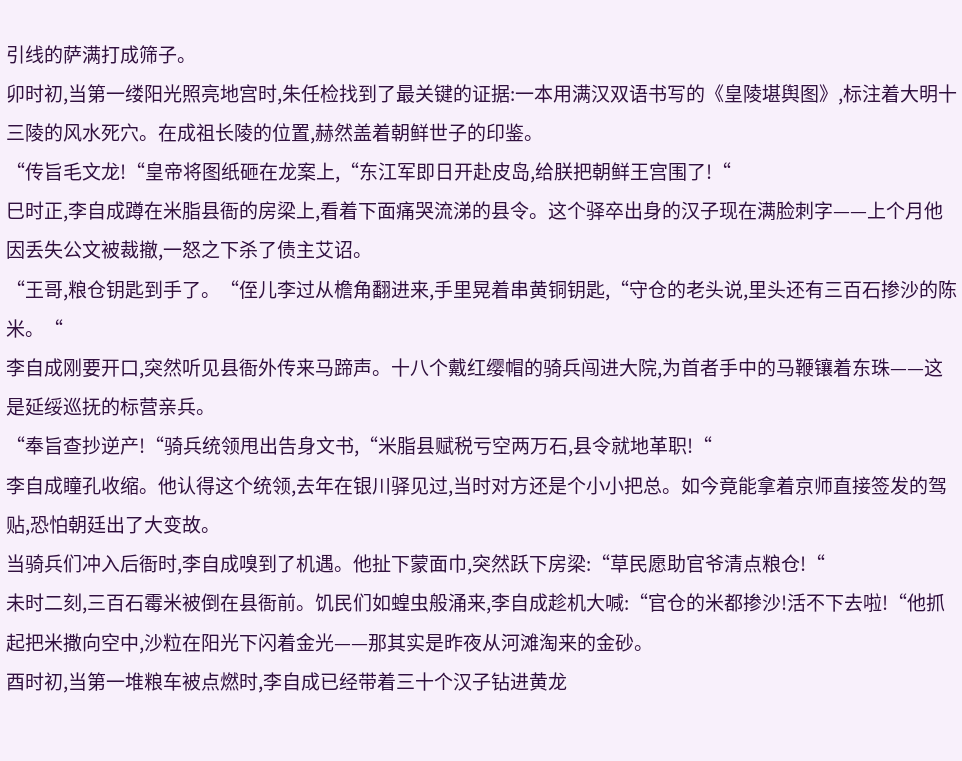引线的萨满打成筛子。
卯时初,当第一缕阳光照亮地宫时,朱任检找到了最关键的证据:一本用满汉双语书写的《皇陵堪舆图》,标注着大明十三陵的风水死穴。在成祖长陵的位置,赫然盖着朝鲜世子的印鉴。
“传旨毛文龙!“皇帝将图纸砸在龙案上,“东江军即日开赴皮岛,给朕把朝鲜王宫围了!“
巳时正,李自成蹲在米脂县衙的房梁上,看着下面痛哭流涕的县令。这个驿卒出身的汉子现在满脸刺字——上个月他因丢失公文被裁撤,一怒之下杀了债主艾诏。
“王哥,粮仓钥匙到手了。“侄儿李过从檐角翻进来,手里晃着串黄铜钥匙,“守仓的老头说,里头还有三百石掺沙的陈米。“
李自成刚要开口,突然听见县衙外传来马蹄声。十八个戴红缨帽的骑兵闯进大院,为首者手中的马鞭镶着东珠——这是延绥巡抚的标营亲兵。
“奉旨查抄逆产!“骑兵统领甩出告身文书,“米脂县赋税亏空两万石,县令就地革职!“
李自成瞳孔收缩。他认得这个统领,去年在银川驿见过,当时对方还是个小小把总。如今竟能拿着京师直接签发的驾贴,恐怕朝廷出了大变故。
当骑兵们冲入后衙时,李自成嗅到了机遇。他扯下蒙面巾,突然跃下房梁:“草民愿助官爷清点粮仓!“
未时二刻,三百石霉米被倒在县衙前。饥民们如蝗虫般涌来,李自成趁机大喊:“官仓的米都掺沙!活不下去啦!“他抓起把米撒向空中,沙粒在阳光下闪着金光——那其实是昨夜从河滩淘来的金砂。
酉时初,当第一堆粮车被点燃时,李自成已经带着三十个汉子钻进黄龙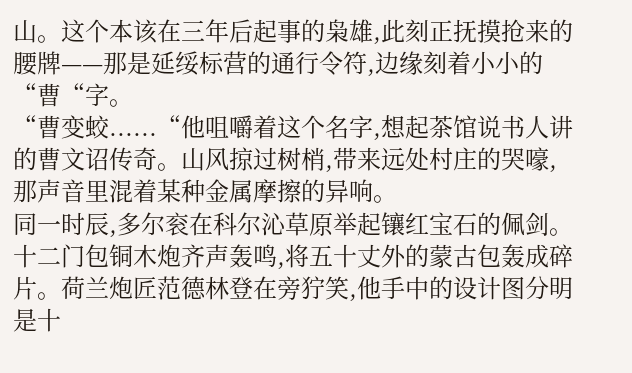山。这个本该在三年后起事的枭雄,此刻正抚摸抢来的腰牌——那是延绥标营的通行令符,边缘刻着小小的“曹“字。
“曹变蛟......“他咀嚼着这个名字,想起茶馆说书人讲的曹文诏传奇。山风掠过树梢,带来远处村庄的哭嚎,那声音里混着某种金属摩擦的异响。
同一时辰,多尔衮在科尔沁草原举起镶红宝石的佩剑。十二门包铜木炮齐声轰鸣,将五十丈外的蒙古包轰成碎片。荷兰炮匠范德林登在旁狞笑,他手中的设计图分明是十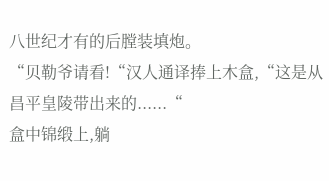八世纪才有的后膛装填炮。
“贝勒爷请看!“汉人通译捧上木盒,“这是从昌平皇陵带出来的......“
盒中锦缎上,躺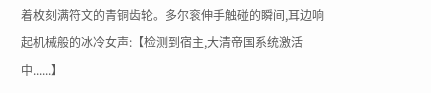着枚刻满符文的青铜齿轮。多尔衮伸手触碰的瞬间,耳边响起机械般的冰冷女声:【检测到宿主,大清帝国系统激活中......】